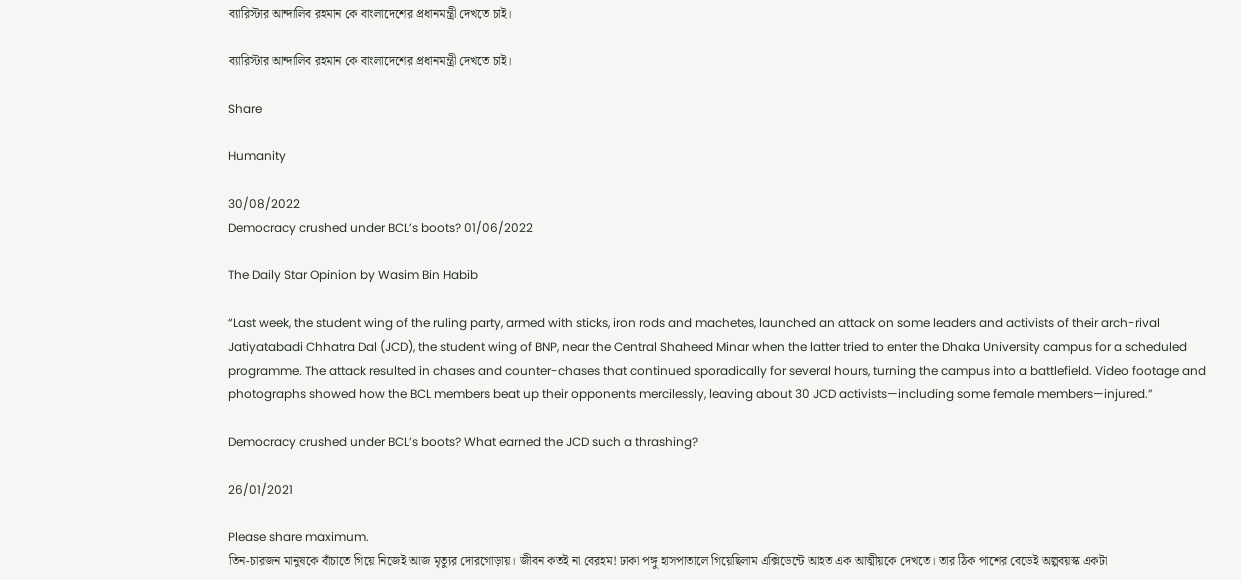ব্যারিস্টার আন্দালিব রহমান কে বাংলাদেশের প্রধানমন্ত্রী দেখতে চাই।

ব্যারিস্টার আন্দালিব রহমান কে বাংলাদেশের প্রধানমন্ত্রী দেখতে চাই।

Share

Humanity

30/08/2022
Democracy crushed under BCL’s boots? 01/06/2022

The Daily Star Opinion by Wasim Bin Habib

“Last week, the student wing of the ruling party, armed with sticks, iron rods and machetes, launched an attack on some leaders and activists of their arch-rival Jatiyatabadi Chhatra Dal (JCD), the student wing of BNP, near the Central Shaheed Minar when the latter tried to enter the Dhaka University campus for a scheduled programme. The attack resulted in chases and counter-chases that continued sporadically for several hours, turning the campus into a battlefield. Video footage and photographs showed how the BCL members beat up their opponents mercilessly, leaving about 30 JCD activists—including some female members—injured.”

Democracy crushed under BCL’s boots? What earned the JCD such a thrashing?

26/01/2021

Please share maximum.
তিন-চারজন মানুষকে বাঁচাতে গিয়ে নিজেই আজ মৃত্যুর দোরগোড়ায়। জীবন কতই না বেরহম! ঢাকা পঙ্গু হাসপাতালে গিয়েছিলাম এক্সিডেন্টে আহত এক আত্মীয়কে দেখতে। তার ঠিক পাশের বেডেই অল্পবয়স্ক একটা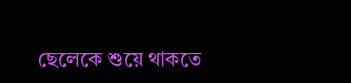ছেলেকে শুয়ে থাকতে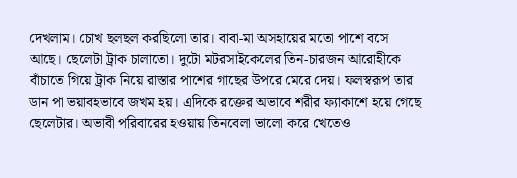দেখলাম। চোখ ছলছল করছিলো তার। বাবা-মা অসহায়ের মতো পাশে বসে আছে। ছেলেটা ট্রাক চালাতো। দুটো মটরসাইকেলের তিন-চারজন আরোহীকে বাঁচাতে গিয়ে ট্রাক নিয়ে রাস্তার পাশের গাছের উপরে মেরে দেয়। ফলস্বরূপ তার ডান পা ভয়াবহভাবে জখম হয়। এদিকে রক্তের অভাবে শরীর ফ্যাকাশে হয়ে গেছে ছেলেটার। অভাবী পরিবারের হওয়ায় তিনবেলা ভালো করে খেতেও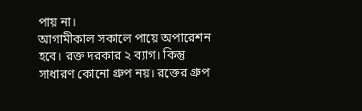পায় না।
আগামীকাল সকালে পায়ে অপারেশন হবে। রক্ত দরকার ২ ব্যাগ। কিন্তু সাধারণ কোনো গ্রুপ নয়। রক্তের গ্রুপ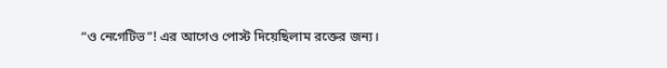“ও নেগেটিভ”! এর আগেও পোস্ট দিয়েছিলাম রক্তের জন্য।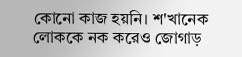কোনো কাজ হয়নি। শ'খানেক লোককে নক করেও জোগাড়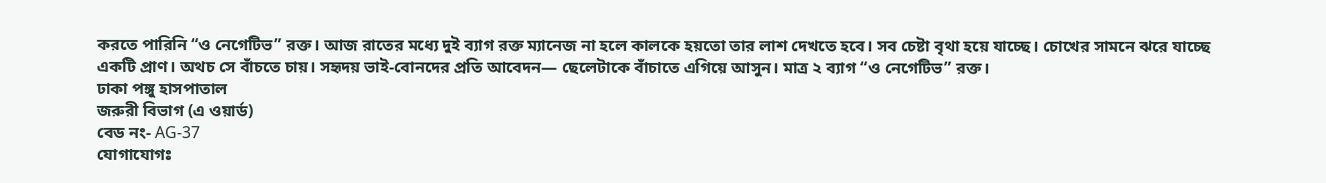করতে পারিনি “ও নেগেটিভ” রক্ত। আজ রাতের মধ্যে দুই ব্যাগ রক্ত ম্যানেজ না হলে কালকে হয়তো তার লাশ দেখতে হবে। সব চেষ্টা বৃথা হয়ে যাচ্ছে। চোখের সামনে ঝরে যাচ্ছে একটি প্রাণ। অথচ সে বাঁচতে চায়। সহৃদয় ভাই-বোনদের প্রতি আবেদন— ছেলেটাকে বাঁচাতে এগিয়ে আসুন। মাত্র ২ ব্যাগ “ও নেগেটিভ” রক্ত।
ঢাকা পঙ্গু হাসপাতাল
জরুরী বিভাগ (এ ওয়ার্ড)
বেড নং- AG-37
যোগাযোগঃ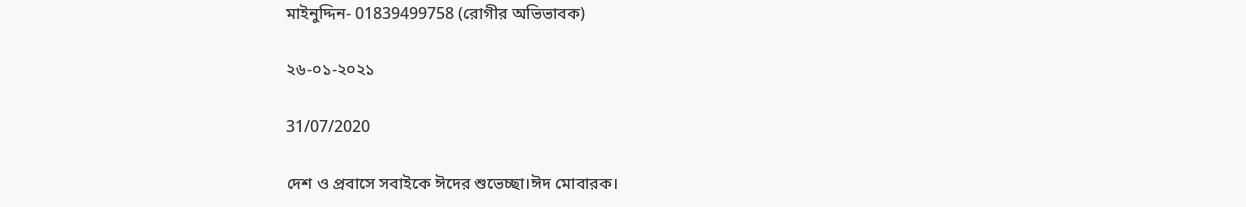মাইনুদ্দিন- 01839499758 (রোগীর অভিভাবক)

২৬-০১-২০২১

31/07/2020

দেশ ও প্রবাসে সবাইকে ঈদের শুভেচ্ছা।ঈদ মোবারক।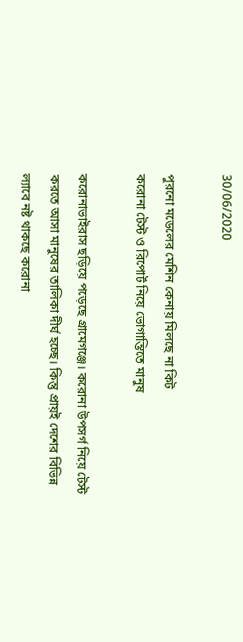30/06/2020

পুরনো মডেলের মেশিন কেনায় মিলছে না কিট
করোনা টেস্ট ও রিপোর্ট নিয়ে ভোগান্তিতে মানুষ

করোনাভাইরাস ছড়িয়ে পড়েছে গ্রামেগঞ্জে। করোনা উপসর্গ নিয়ে টেস্ট করতে আসা মানুষের তালিকা দীর্ঘ হচ্ছে। কিন্তু প্রায়ই দেশের বিভিন্ন ল্যাবে নষ্ট থাকছে করোনা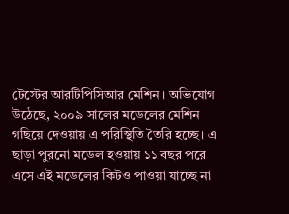টেস্টের আরটিপিসিআর মেশিন। অভিযোগ উঠেছে, ২০০৯ সালের মডেলের মেশিন গছিয়ে দেওয়ায় এ পরিস্থিতি তৈরি হচ্ছে। এ ছাড়া পুরনো মডেল হওয়ায় ১১ বছর পরে এসে এই মডেলের কিটও পাওয়া যাচ্ছে না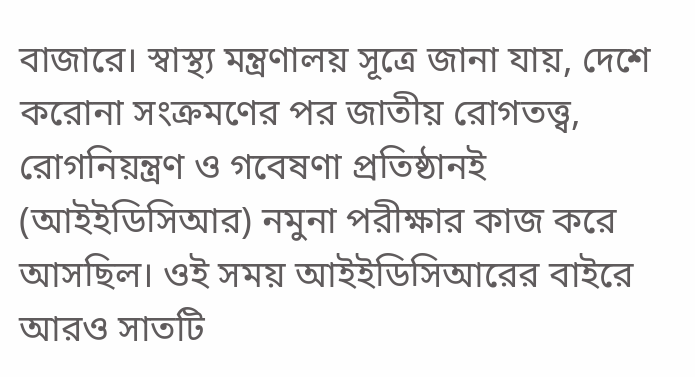বাজারে। স্বাস্থ্য মন্ত্রণালয় সূত্রে জানা যায়, দেশে করোনা সংক্রমণের পর জাতীয় রোগতত্ত্ব, রোগনিয়ন্ত্রণ ও গবেষণা প্রতিষ্ঠানই (আইইডিসিআর) নমুনা পরীক্ষার কাজ করে আসছিল। ওই সময় আইইডিসিআরের বাইরে আরও সাতটি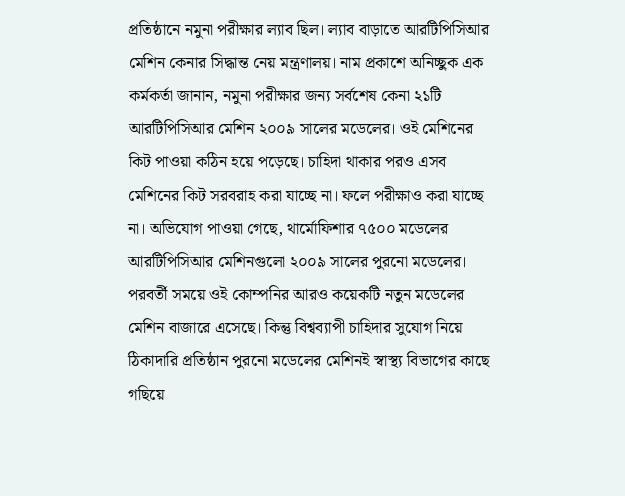প্রতিষ্ঠানে নমুনা পরীক্ষার ল্যাব ছিল। ল্যাব বাড়াতে আরটিপিসিআর মেশিন কেনার সিদ্ধান্ত নেয় মন্ত্রণালয়। নাম প্রকাশে অনিচ্ছুক এক কর্মকর্তা জানান, নমুনা পরীক্ষার জন্য সর্বশেষ কেনা ২১টি আরটিপিসিআর মেশিন ২০০৯ সালের মডেলের। ওই মেশিনের কিট পাওয়া কঠিন হয়ে পড়েছে। চাহিদা থাকার পরও এসব মেশিনের কিট সরবরাহ করা যাচ্ছে না। ফলে পরীক্ষাও করা যাচ্ছে না। অভিযোগ পাওয়া গেছে, থার্মোফিশার ৭৫০০ মডেলের আরটিপিসিআর মেশিনগুলো ২০০৯ সালের পুরনো মডেলের। পরবর্তী সময়ে ওই কোম্পনির আরও কয়েকটি নতুন মডেলের মেশিন বাজারে এসেছে। কিন্তু বিশ্বব্যাপী চাহিদার সুযোগ নিয়ে ঠিকাদারি প্রতিষ্ঠান পুরনো মডেলের মেশিনই স্বাস্থ্য বিভাগের কাছে গছিয়ে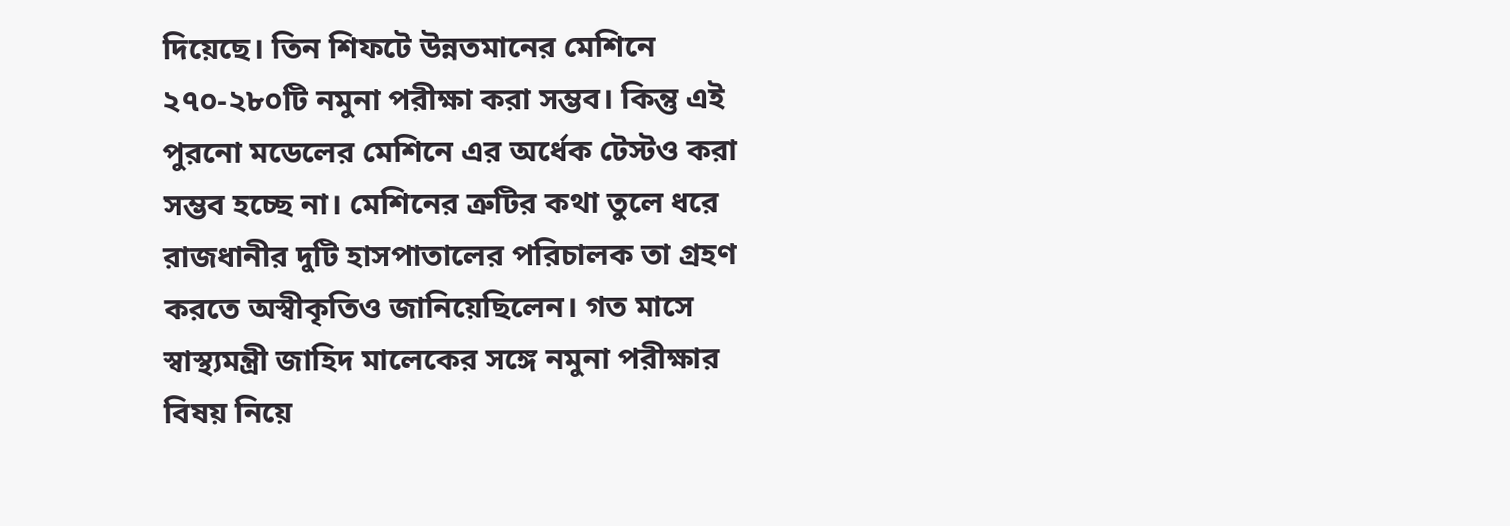দিয়েছে। তিন শিফটে উন্নতমানের মেশিনে ২৭০-২৮০টি নমুনা পরীক্ষা করা সম্ভব। কিন্তু এই পুরনো মডেলের মেশিনে এর অর্ধেক টেস্টও করা সম্ভব হচ্ছে না। মেশিনের ত্রুটির কথা তুলে ধরে রাজধানীর দুটি হাসপাতালের পরিচালক তা গ্রহণ করতে অস্বীকৃতিও জানিয়েছিলেন। গত মাসে স্বাস্থ্যমন্ত্রী জাহিদ মালেকের সঙ্গে নমুনা পরীক্ষার বিষয় নিয়ে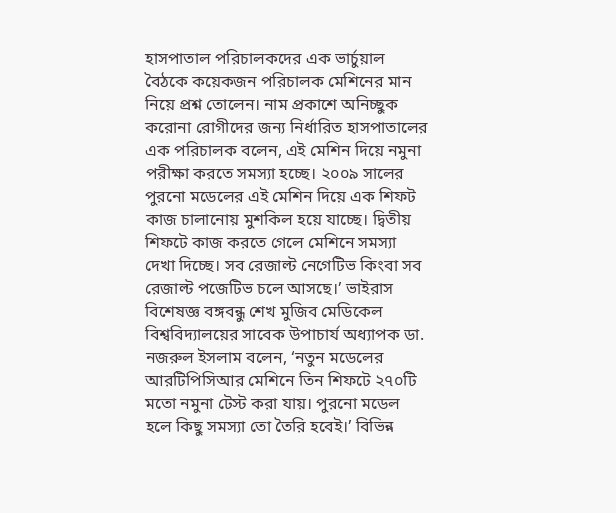হাসপাতাল পরিচালকদের এক ভার্চুয়াল বৈঠকে কয়েকজন পরিচালক মেশিনের মান নিয়ে প্রশ্ন তোলেন। নাম প্রকাশে অনিচ্ছুক করোনা রোগীদের জন্য নির্ধারিত হাসপাতালের এক পরিচালক বলেন, এই মেশিন দিয়ে নমুনা পরীক্ষা করতে সমস্যা হচ্ছে। ২০০৯ সালের পুরনো মডেলের এই মেশিন দিয়ে এক শিফট কাজ চালানোয় মুশকিল হয়ে যাচ্ছে। দ্বিতীয় শিফটে কাজ করতে গেলে মেশিনে সমস্যা দেখা দিচ্ছে। সব রেজাল্ট নেগেটিভ কিংবা সব রেজাল্ট পজেটিভ চলে আসছে।’ ভাইরাস বিশেষজ্ঞ বঙ্গবন্ধু শেখ মুজিব মেডিকেল বিশ্ববিদ্যালয়ের সাবেক উপাচার্য অধ্যাপক ডা. নজরুল ইসলাম বলেন, ‘নতুন মডেলের আরটিপিসিআর মেশিনে তিন শিফটে ২৭০টি মতো নমুনা টেস্ট করা যায়। পুরনো মডেল হলে কিছু সমস্যা তো তৈরি হবেই।’ বিভিন্ন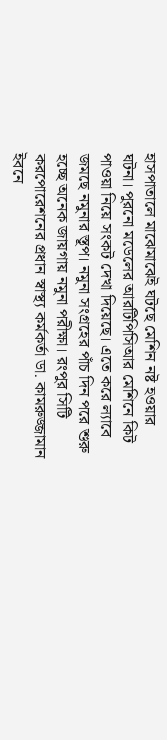হাসপাতালে মাঝেমাঝেই ঘটছে মেশিন নষ্ট হওয়ার ঘটনা। পুরনো মডেলের আরটিপিসিআর মেশিনে কিট পাওয়া নিয়ে সংকট দেখা দিয়েছে। এতে করে ল্যাবে জমছে নমুনার স্তূপ। নমুনা সংগ্রহের পাঁচ দিন পরে শুরু হচ্ছে অনেক জায়গায় নমুনা পরীক্ষা। রংপুর সিটি করপোরেশনের প্রধান স্বাস্থ্য কর্মকর্তা ডা. কামরুজ্জামান ইবনে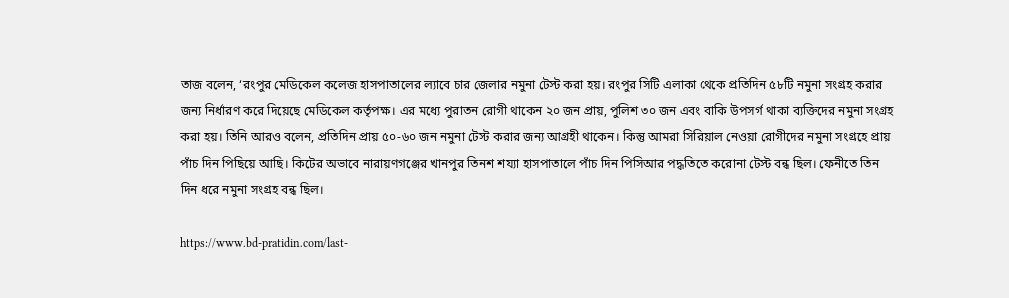তাজ বলেন, ‘রংপুর মেডিকেল কলেজ হাসপাতালের ল্যাবে চার জেলার নমুনা টেস্ট করা হয়। রংপুর সিটি এলাকা থেকে প্রতিদিন ৫৮টি নমুনা সংগ্রহ করার জন্য নির্ধারণ করে দিয়েছে মেডিকেল কর্তৃপক্ষ। এর মধ্যে পুরাতন রোগী থাকেন ২০ জন প্রায়, পুলিশ ৩০ জন এবং বাকি উপসর্গ থাকা ব্যক্তিদের নমুনা সংগ্রহ করা হয়। তিনি আরও বলেন, প্রতিদিন প্রায় ৫০-৬০ জন নমুনা টেস্ট করার জন্য আগ্রহী থাকেন। কিন্তু আমরা সিরিয়াল নেওয়া রোগীদের নমুনা সংগ্রহে প্রায় পাঁচ দিন পিছিয়ে আছি। কিটের অভাবে নারায়ণগঞ্জের খানপুর তিনশ শয্যা হাসপাতালে পাঁচ দিন পিসিআর পদ্ধতিতে করোনা টেস্ট বন্ধ ছিল। ফেনীতে তিন দিন ধরে নমুনা সংগ্রহ বন্ধ ছিল।

https://www.bd-pratidin.com/last-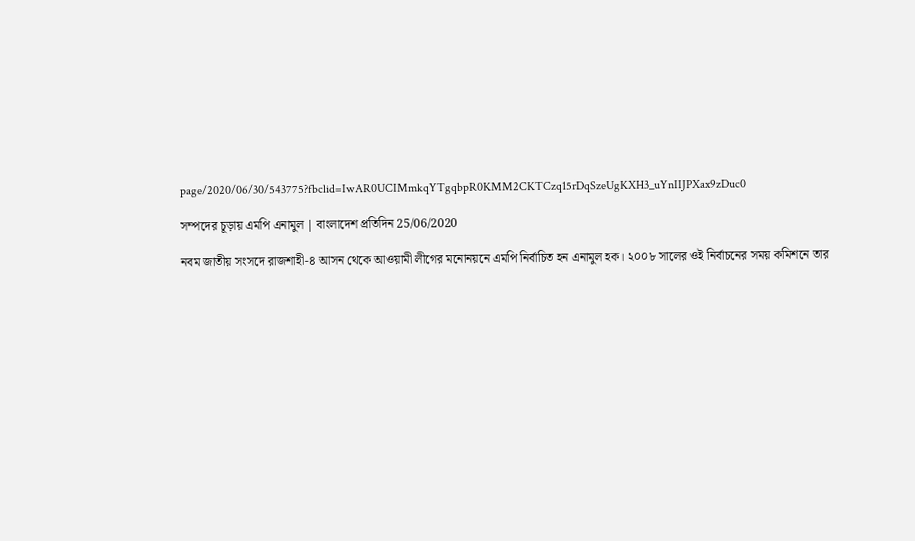page/2020/06/30/543775?fbclid=IwAR0UCIMmkqYTgqbpR0KMM2CKTCzq15rDqSzeUgKXH3_uYnIIJPXax9zDuc0

সম্পদের চূড়ায় এমপি এনামুল | বাংলাদেশ প্রতিদিন 25/06/2020

নবম জাতীয় সংসদে রাজশাহী-৪ আসন থেকে আওয়ামী লীগের মনোনয়নে এমপি নির্বাচিত হন এনামুল হক। ২০০৮ সালের ওই নির্বাচনের সময় কমিশনে তার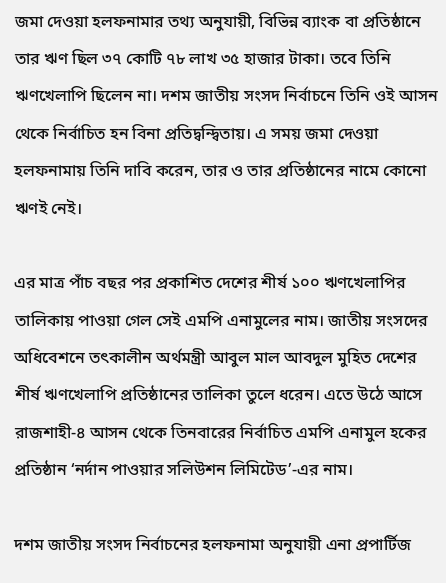জমা দেওয়া হলফনামার তথ্য অনুযায়ী, বিভিন্ন ব্যাংক বা প্রতিষ্ঠানে তার ঋণ ছিল ৩৭ কোটি ৭৮ লাখ ৩৫ হাজার টাকা। তবে তিনি ঋণখেলাপি ছিলেন না। দশম জাতীয় সংসদ নির্বাচনে তিনি ওই আসন থেকে নির্বাচিত হন বিনা প্রতিদ্বন্দ্বিতায়। এ সময় জমা দেওয়া হলফনামায় তিনি দাবি করেন, তার ও তার প্রতিষ্ঠানের নামে কোনো ঋণই নেই।

এর মাত্র পাঁচ বছর পর প্রকাশিত দেশের শীর্ষ ১০০ ঋণখেলাপির তালিকায় পাওয়া গেল সেই এমপি এনামুলের নাম। জাতীয় সংসদের অধিবেশনে তৎকালীন অর্থমন্ত্রী আবুল মাল আবদুল মুহিত দেশের শীর্ষ ঋণখেলাপি প্রতিষ্ঠানের তালিকা তুলে ধরেন। এতে উঠে আসে রাজশাহী-৪ আসন থেকে তিনবারের নির্বাচিত এমপি এনামুল হকের প্রতিষ্ঠান ‘নর্দান পাওয়ার সলিউশন লিমিটেড’-এর নাম।

দশম জাতীয় সংসদ নির্বাচনের হলফনামা অনুযায়ী এনা প্রপার্টিজ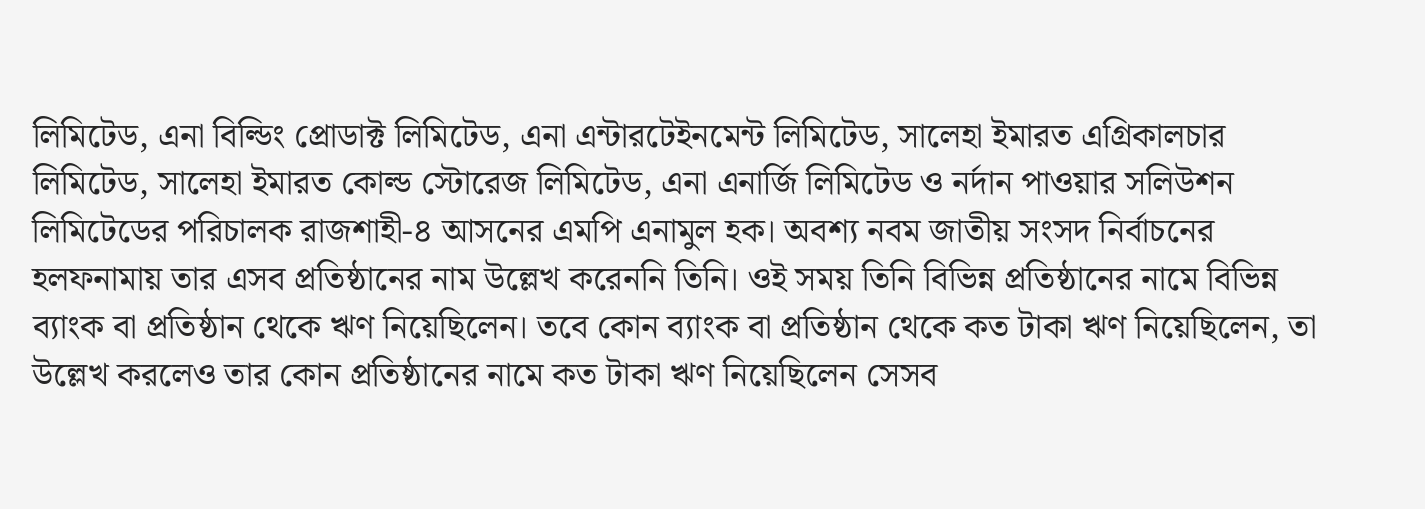লিমিটেড, এনা বিল্ডিং প্রোডাক্ট লিমিটেড, এনা এন্টারটেইনমেন্ট লিমিটেড, সালেহা ইমারত এগ্রিকালচার লিমিটেড, সালেহা ইমারত কোল্ড স্টোরেজ লিমিটেড, এনা এনার্জি লিমিটেড ও নর্দান পাওয়ার সলিউশন লিমিটেডের পরিচালক রাজশাহী-৪ আসনের এমপি এনামুল হক। অবশ্য নবম জাতীয় সংসদ নির্বাচনের হলফনামায় তার এসব প্রতিষ্ঠানের নাম উল্লেখ করেননি তিনি। ওই সময় তিনি বিভিন্ন প্রতিষ্ঠানের নামে বিভিন্ন ব্যাংক বা প্রতিষ্ঠান থেকে ঋণ নিয়েছিলেন। তবে কোন ব্যাংক বা প্রতিষ্ঠান থেকে কত টাকা ঋণ নিয়েছিলেন, তা উল্লেখ করলেও তার কোন প্রতিষ্ঠানের নামে কত টাকা ঋণ নিয়েছিলেন সেসব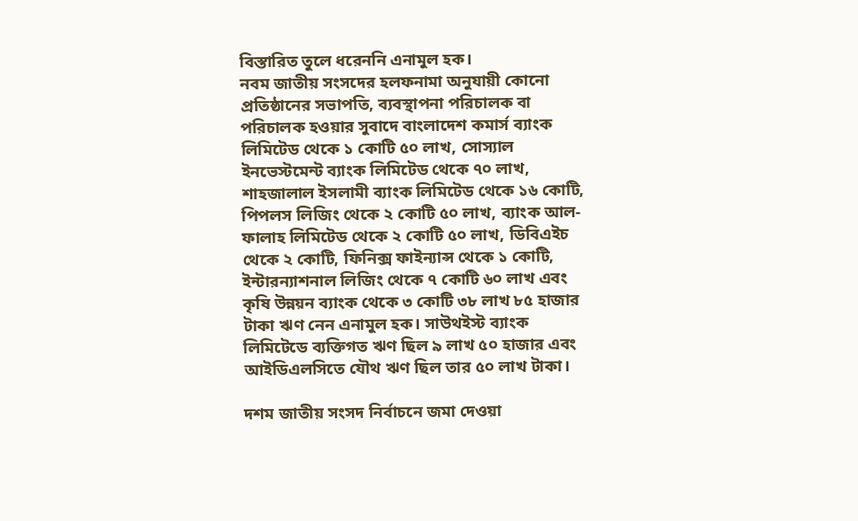বিস্তারিত তুলে ধরেননি এনামুল হক।
নবম জাতীয় সংসদের হলফনামা অনুযায়ী কোনো প্রতিষ্ঠানের সভাপতি, ব্যবস্থাপনা পরিচালক বা পরিচালক হওয়ার সুবাদে বাংলাদেশ কমার্স ব্যাংক লিমিটেড থেকে ১ কোটি ৫০ লাখ, সোস্যাল ইনভেস্টমেন্ট ব্যাংক লিমিটেড থেকে ৭০ লাখ, শাহজালাল ইসলামী ব্যাংক লিমিটেড থেকে ১৬ কোটি, পিপলস লিজিং থেকে ২ কোটি ৫০ লাখ, ব্যাংক আল-ফালাহ লিমিটেড থেকে ২ কোটি ৫০ লাখ, ডিবিএইচ থেকে ২ কোটি, ফিনিক্স ফাইন্যান্স থেকে ১ কোটি, ইন্টারন্যাশনাল লিজিং থেকে ৭ কোটি ৬০ লাখ এবং কৃষি উন্নয়ন ব্যাংক থেকে ৩ কোটি ৩৮ লাখ ৮৫ হাজার টাকা ঋণ নেন এনামুল হক। সাউথইস্ট ব্যাংক লিমিটেডে ব্যক্তিগত ঋণ ছিল ৯ লাখ ৫০ হাজার এবং আইডিএলসিতে যৌথ ঋণ ছিল তার ৫০ লাখ টাকা।

দশম জাতীয় সংসদ নির্বাচনে জমা দেওয়া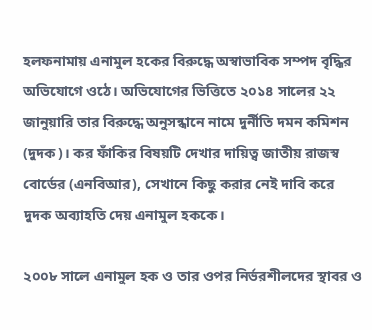হলফনামায় এনামুল হকের বিরুদ্ধে অস্বাভাবিক সম্পদ বৃদ্ধির অভিযোগে ওঠে। অভিযোগের ভিত্তিতে ২০১৪ সালের ২২ জানুয়ারি তার বিরুদ্ধে অনুসন্ধানে নামে দুর্নীতি দমন কমিশন (দুদক)। কর ফাঁকির বিষয়টি দেখার দায়িত্ব জাতীয় রাজস্ব বোর্ডের (এনবিআর), সেখানে কিছু করার নেই দাবি করে দুদক অব্যাহতি দেয় এনামুল হককে।

২০০৮ সালে এনামুল হক ও তার ওপর নির্ভরশীলদের স্থাবর ও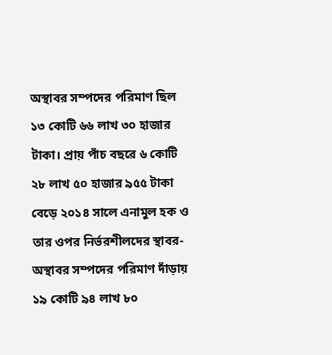অস্থাবর সম্পদের পরিমাণ ছিল ১৩ কোটি ৬৬ লাখ ৩০ হাজার টাকা। প্রায় পাঁচ বছরে ৬ কোটি ২৮ লাখ ৫০ হাজার ৯৫৫ টাকা বেড়ে ২০১৪ সালে এনামুল হক ও তার ওপর নির্ভরশীলদের স্থাবর-অস্থাবর সম্পদের পরিমাণ দাঁড়ায় ১৯ কোটি ৯৪ লাখ ৮০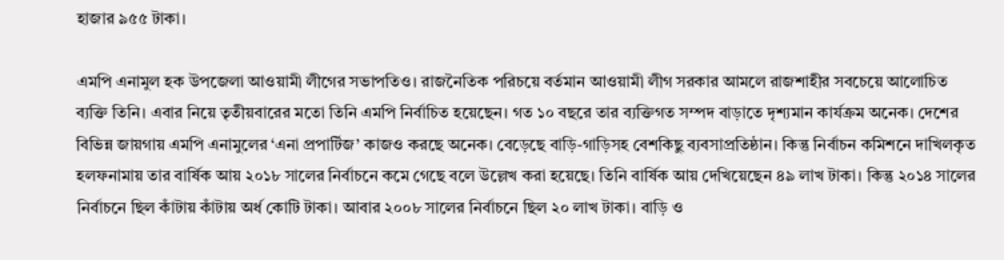হাজার ৯৫৫ টাকা।

এমপি এনামুল হক উপজেলা আওয়ামী লীগের সভাপতিও। রাজনৈতিক পরিচয়ে বর্তমান আওয়ামী লীগ সরকার আমলে রাজশাহীর সবচেয়ে আলোচিত ব্যক্তি তিনি। এবার নিয়ে তৃতীয়বারের মতো তিনি এমপি নির্বাচিত হয়েছেন। গত ১০ বছরে তার ব্যক্তিগত সম্পদ বাড়াতে দৃশ্যমান কার্যক্রম অনেক। দেশের বিভিন্ন জায়গায় এমপি এনামুলের ‘এনা প্রপার্টিজ’ কাজও করছে অনেক। বেড়েছে বাড়ি-গাড়িসহ বেশকিছু ব্যবসাপ্রতিষ্ঠান। কিন্তু নির্বাচন কমিশনে দাখিলকৃত হলফনামায় তার বার্ষিক আয় ২০১৮ সালের নির্বাচনে কমে গেছে বলে উল্লেখ করা হয়েছে। তিনি বার্ষিক আয় দেখিয়েছেন ৪৯ লাখ টাকা। কিন্তু ২০১৪ সালের নির্বাচনে ছিল কাঁটায় কাঁটায় অর্ধ কোটি টাকা। আবার ২০০৮ সালের নির্বাচনে ছিল ২০ লাখ টাকা। বাড়ি ও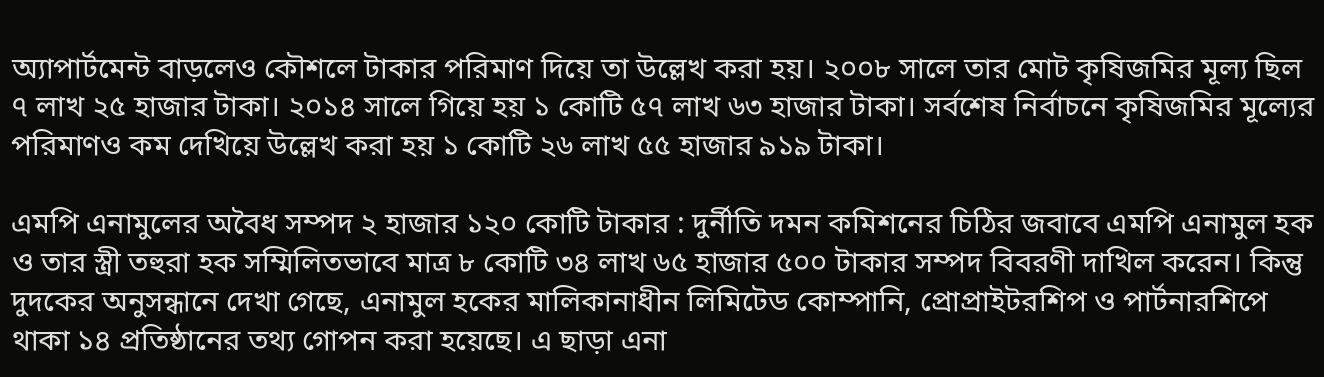অ্যাপার্টমেন্ট বাড়লেও কৌশলে টাকার পরিমাণ দিয়ে তা উল্লেখ করা হয়। ২০০৮ সালে তার মোট কৃষিজমির মূল্য ছিল ৭ লাখ ২৫ হাজার টাকা। ২০১৪ সালে গিয়ে হয় ১ কোটি ৫৭ লাখ ৬৩ হাজার টাকা। সর্বশেষ নির্বাচনে কৃষিজমির মূল্যের পরিমাণও কম দেখিয়ে উল্লেখ করা হয় ১ কোটি ২৬ লাখ ৫৫ হাজার ৯১৯ টাকা।

এমপি এনামুলের অবৈধ সম্পদ ২ হাজার ১২০ কোটি টাকার : দুর্নীতি দমন কমিশনের চিঠির জবাবে এমপি এনামুল হক ও তার স্ত্রী তহুরা হক সম্মিলিতভাবে মাত্র ৮ কোটি ৩৪ লাখ ৬৫ হাজার ৫০০ টাকার সম্পদ বিবরণী দাখিল করেন। কিন্তু দুদকের অনুসন্ধানে দেখা গেছে, এনামুল হকের মালিকানাধীন লিমিটেড কোম্পানি, প্রোপ্রাইটরশিপ ও পার্টনারশিপে থাকা ১৪ প্রতিষ্ঠানের তথ্য গোপন করা হয়েছে। এ ছাড়া এনা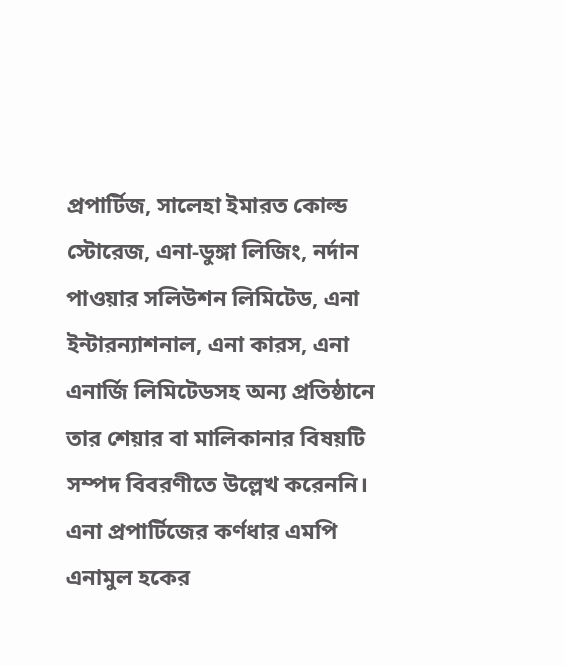প্রপার্টিজ, সালেহা ইমারত কোল্ড স্টোরেজ, এনা-ডুঙ্গা লিজিং, নর্দান পাওয়ার সলিউশন লিমিটেড, এনা ইন্টারন্যাশনাল, এনা কারস, এনা এনার্জি লিমিটেডসহ অন্য প্রতিষ্ঠানে তার শেয়ার বা মালিকানার বিষয়টি সম্পদ বিবরণীতে উল্লেখ করেননি। এনা প্রপার্টিজের কর্ণধার এমপি এনামুল হকের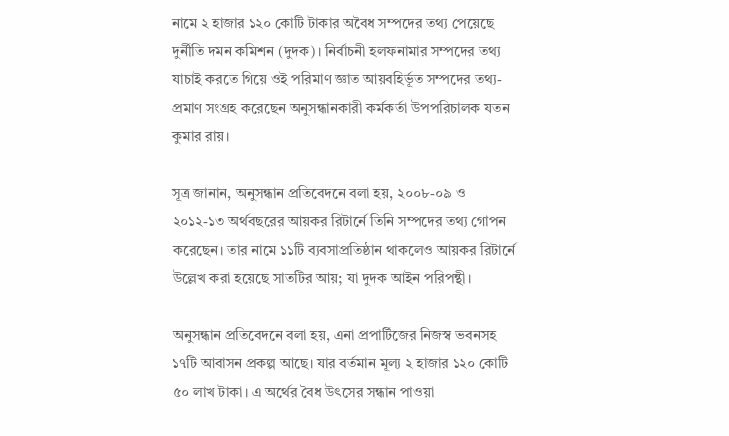নামে ২ হাজার ১২০ কোটি টাকার অবৈধ সম্পদের তথ্য পেয়েছে দুর্নীতি দমন কমিশন (দুদক)। নির্বাচনী হলফনামার সম্পদের তথ্য যাচাই করতে গিয়ে ওই পরিমাণ জ্ঞাত আয়বহির্ভূত সম্পদের তথ্য-প্রমাণ সংগ্রহ করেছেন অনুসন্ধানকারী কর্মকর্তা উপপরিচালক যতন কুমার রায়।

সূত্র জানান, অনুসন্ধান প্রতিবেদনে বলা হয়, ২০০৮-০৯ ও ২০১২-১৩ অর্থবছরের আয়কর রিটার্নে তিনি সম্পদের তথ্য গোপন করেছেন। তার নামে ১১টি ব্যবসাপ্রতিষ্ঠান থাকলেও আয়কর রিটার্নে উল্লেখ করা হয়েছে সাতটির আয়; যা দুদক আইন পরিপন্থী।

অনুসন্ধান প্রতিবেদনে বলা হয়, এনা প্রপার্টিজের নিজস্ব ভবনসহ ১৭টি আবাসন প্রকল্প আছে। যার বর্তমান মূল্য ২ হাজার ১২০ কোটি ৫০ লাখ টাকা। এ অর্থের বৈধ উৎসের সন্ধান পাওয়া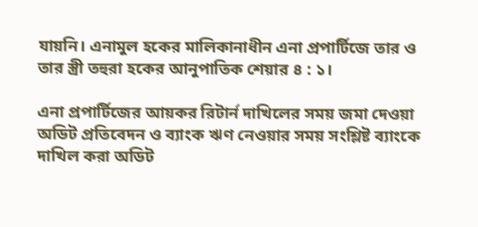যায়নি। এনামুল হকের মালিকানাধীন এনা প্রপার্টিজে তার ও তার স্ত্রী তহুরা হকের আনুপাতিক শেয়ার ৪ : ১।

এনা প্রপার্টিজের আয়কর রিটার্ন দাখিলের সময় জমা দেওয়া অডিট প্রতিবেদন ও ব্যাংক ঋণ নেওয়ার সময় সংশ্লিষ্ট ব্যাংকে দাখিল করা অডিট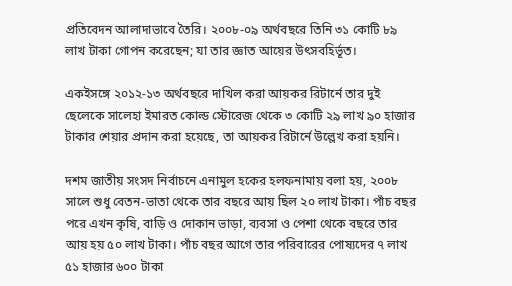প্রতিবেদন আলাদাভাবে তৈরি। ২০০৮-০৯ অর্থবছরে তিনি ৩১ কোটি ৮৯ লাখ টাকা গোপন করেছেন; যা তার জ্ঞাত আয়ের উৎসবহির্ভূত।

একইসঙ্গে ২০১২-১৩ অর্থবছরে দাখিল করা আয়কর রিটার্নে তার দুই ছেলেকে সালেহা ইমারত কোল্ড স্টোরেজ থেকে ৩ কোটি ২৯ লাখ ৯০ হাজার টাকার শেয়ার প্রদান করা হয়েছে, তা আয়কর রিটার্নে উল্লেখ করা হয়নি।

দশম জাতীয় সংসদ নির্বাচনে এনামুল হকের হলফনামায় বলা হয়, ২০০৮ সালে শুধু বেতন-ভাতা থেকে তার বছরে আয় ছিল ২০ লাখ টাকা। পাঁচ বছর পরে এখন কৃষি, বাড়ি ও দোকান ভাড়া, ব্যবসা ও পেশা থেকে বছরে তার আয় হয় ৫০ লাখ টাকা। পাঁচ বছর আগে তার পরিবারের পোষ্যদের ৭ লাখ ৫১ হাজার ৬০০ টাকা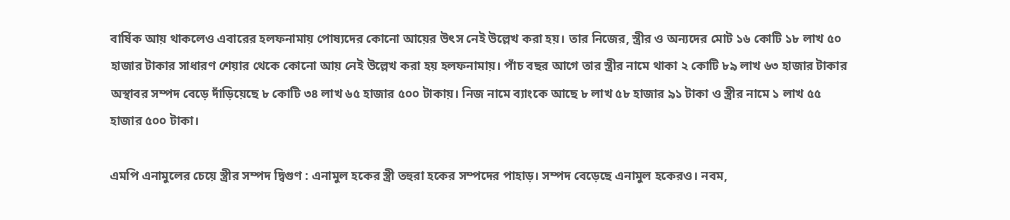বার্ষিক আয় থাকলেও এবারের হলফনামায় পোষ্যদের কোনো আয়ের উৎস নেই উল্লেখ করা হয়। তার নিজের, স্ত্রীর ও অন্যদের মোট ১৬ কোটি ১৮ লাখ ৫০ হাজার টাকার সাধারণ শেয়ার থেকে কোনো আয় নেই উল্লেখ করা হয় হলফনামায়। পাঁচ বছর আগে তার স্ত্রীর নামে থাকা ২ কোটি ৮৯ লাখ ৬৩ হাজার টাকার অস্থাবর সম্পদ বেড়ে দাঁড়িয়েছে ৮ কোটি ৩৪ লাখ ৬৫ হাজার ৫০০ টাকায়। নিজ নামে ব্যাংকে আছে ৮ লাখ ৫৮ হাজার ৯১ টাকা ও স্ত্রীর নামে ১ লাখ ৫৫ হাজার ৫০০ টাকা।

এমপি এনামুলের চেয়ে স্ত্রীর সম্পদ দ্বিগুণ : এনামুল হকের স্ত্রী তহুরা হকের সম্পদের পাহাড়। সম্পদ বেড়েছে এনামুল হকেরও। নবম,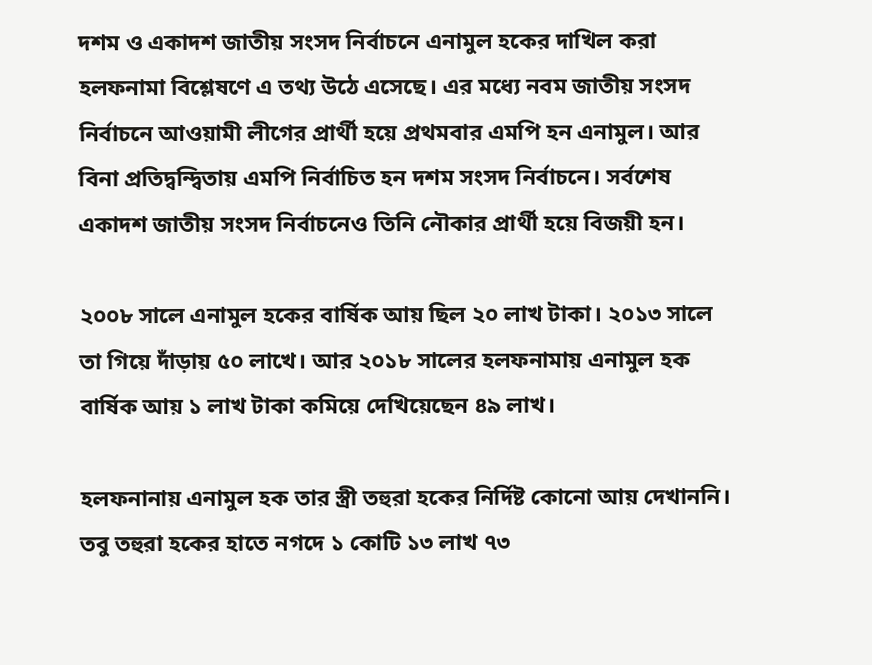দশম ও একাদশ জাতীয় সংসদ নির্বাচনে এনামুল হকের দাখিল করা হলফনামা বিশ্লেষণে এ তথ্য উঠে এসেছে। এর মধ্যে নবম জাতীয় সংসদ নির্বাচনে আওয়ামী লীগের প্রার্থী হয়ে প্রথমবার এমপি হন এনামুল। আর বিনা প্রতিদ্বন্দ্বিতায় এমপি নির্বাচিত হন দশম সংসদ নির্বাচনে। সর্বশেষ একাদশ জাতীয় সংসদ নির্বাচনেও তিনি নৌকার প্রার্থী হয়ে বিজয়ী হন।

২০০৮ সালে এনামুল হকের বার্ষিক আয় ছিল ২০ লাখ টাকা। ২০১৩ সালে তা গিয়ে দাঁড়ায় ৫০ লাখে। আর ২০১৮ সালের হলফনামায় এনামুল হক বার্ষিক আয় ১ লাখ টাকা কমিয়ে দেখিয়েছেন ৪৯ লাখ।

হলফনানায় এনামুল হক তার স্ত্রী তহুরা হকের নির্দিষ্ট কোনো আয় দেখাননি। তবু তহুরা হকের হাতে নগদে ১ কোটি ১৩ লাখ ৭৩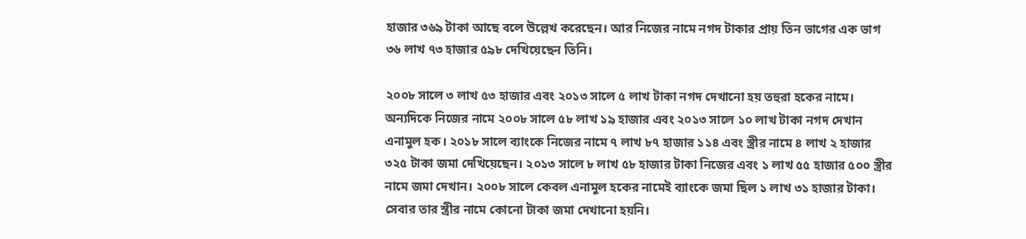হাজার ৩৬৯ টাকা আছে বলে উল্লেখ করেছেন। আর নিজের নামে নগদ টাকার প্রায় তিন ভাগের এক ভাগ ৩৬ লাখ ৭৩ হাজার ৫৯৮ দেখিয়েছেন তিনি।

২০০৮ সালে ৩ লাখ ৫৩ হাজার এবং ২০১৩ সালে ৫ লাখ টাকা নগদ দেখানো হয় তহুরা হকের নামে। অন্যদিকে নিজের নামে ২০০৮ সালে ৫৮ লাখ ১৯ হাজার এবং ২০১৩ সালে ১০ লাখ টাকা নগদ দেখান এনামুল হক। ২০১৮ সালে ব্যাংকে নিজের নামে ৭ লাখ ৮৭ হাজার ১১৪ এবং স্ত্রীর নামে ৪ লাখ ২ হাজার ৩২৫ টাকা জমা দেখিয়েছেন। ২০১৩ সালে ৮ লাখ ৫৮ হাজার টাকা নিজের এবং ১ লাখ ৫৫ হাজার ৫০০ স্ত্রীর নামে জমা দেখান। ২০০৮ সালে কেবল এনামুল হকের নামেই ব্যাংকে জমা ছিল ১ লাখ ৩১ হাজার টাকা। সেবার তার স্ত্রীর নামে কোনো টাকা জমা দেখানো হয়নি।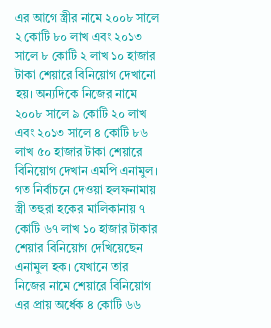এর আগে স্ত্রীর নামে ২০০৮ সালে ২ কোটি ৮০ লাখ এবং ২০১৩ সালে ৮ কোটি ২ লাখ ১০ হাজার টাকা শেয়ারে বিনিয়োগ দেখানো হয়। অন্যদিকে নিজের নামে ২০০৮ সালে ৯ কোটি ২০ লাখ এবং ২০১৩ সালে ৪ কোটি ৮৬ লাখ ৫০ হাজার টাকা শেয়ারে বিনিয়োগ দেখান এমপি এনামুল। গত নির্বাচনে দেওয়া হলফনামায় স্ত্রী তহুরা হকের মালিকানায় ৭ কোটি ৬৭ লাখ ১০ হাজার টাকার শেয়ার বিনিয়োগ দেখিয়েছেন এনামুল হক। যেখানে তার নিজের নামে শেয়ারে বিনিয়োগ এর প্রায় অর্ধেক ৪ কোটি ৬৬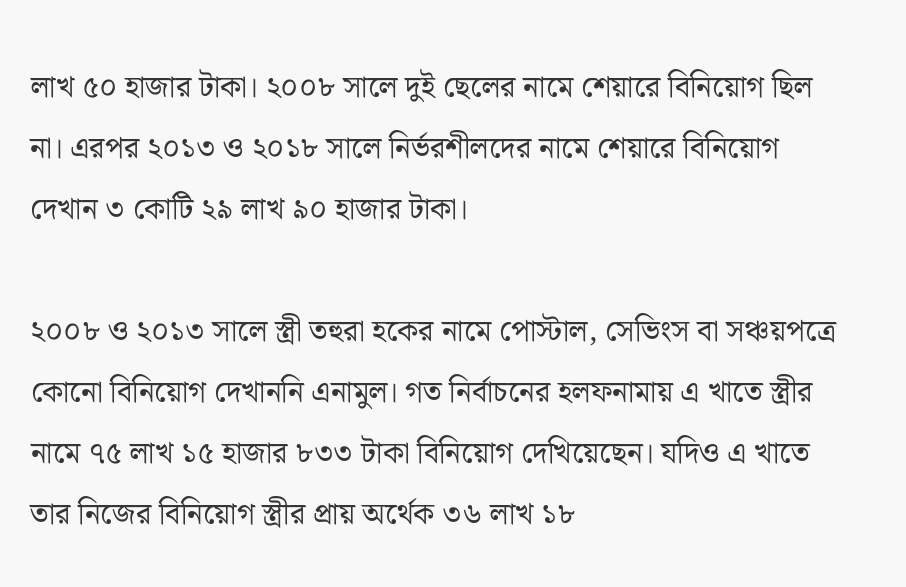লাখ ৫০ হাজার টাকা। ২০০৮ সালে দুই ছেলের নামে শেয়ারে বিনিয়োগ ছিল না। এরপর ২০১৩ ও ২০১৮ সালে নির্ভরশীলদের নামে শেয়ারে বিনিয়োগ দেখান ৩ কোটি ২৯ লাখ ৯০ হাজার টাকা।

২০০৮ ও ২০১৩ সালে স্ত্রী তহুরা হকের নামে পোস্টাল, সেভিংস বা সঞ্চয়পত্রে কোনো বিনিয়োগ দেখাননি এনামুল। গত নির্বাচনের হলফনামায় এ খাতে স্ত্রীর নামে ৭৫ লাখ ১৫ হাজার ৮৩৩ টাকা বিনিয়োগ দেখিয়েছেন। যদিও এ খাতে তার নিজের বিনিয়োগ স্ত্রীর প্রায় অর্থেক ৩৬ লাখ ১৮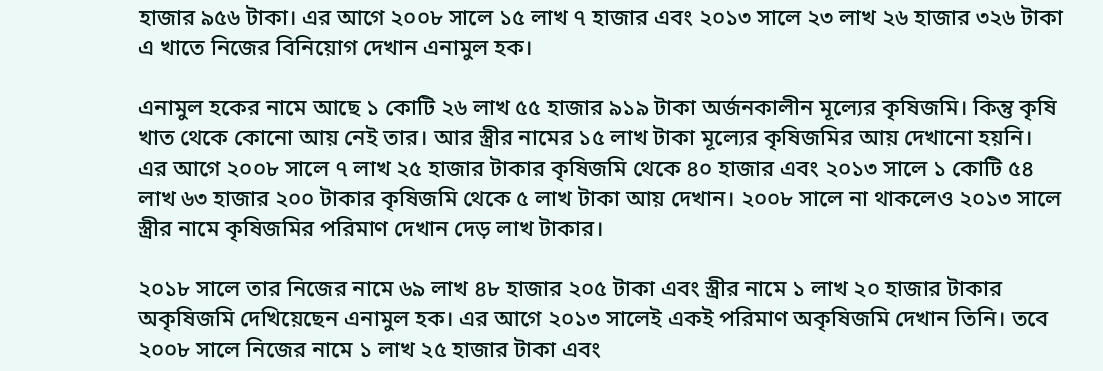হাজার ৯৫৬ টাকা। এর আগে ২০০৮ সালে ১৫ লাখ ৭ হাজার এবং ২০১৩ সালে ২৩ লাখ ২৬ হাজার ৩২৬ টাকা এ খাতে নিজের বিনিয়োগ দেখান এনামুল হক।

এনামুল হকের নামে আছে ১ কোটি ২৬ লাখ ৫৫ হাজার ৯১৯ টাকা অর্জনকালীন মূল্যের কৃষিজমি। কিন্তু কৃষি খাত থেকে কোনো আয় নেই তার। আর স্ত্রীর নামের ১৫ লাখ টাকা মূল্যের কৃষিজমির আয় দেখানো হয়নি। এর আগে ২০০৮ সালে ৭ লাখ ২৫ হাজার টাকার কৃষিজমি থেকে ৪০ হাজার এবং ২০১৩ সালে ১ কোটি ৫৪ লাখ ৬৩ হাজার ২০০ টাকার কৃষিজমি থেকে ৫ লাখ টাকা আয় দেখান। ২০০৮ সালে না থাকলেও ২০১৩ সালে স্ত্রীর নামে কৃষিজমির পরিমাণ দেখান দেড় লাখ টাকার।

২০১৮ সালে তার নিজের নামে ৬৯ লাখ ৪৮ হাজার ২০৫ টাকা এবং স্ত্রীর নামে ১ লাখ ২০ হাজার টাকার অকৃষিজমি দেখিয়েছেন এনামুল হক। এর আগে ২০১৩ সালেই একই পরিমাণ অকৃষিজমি দেখান তিনি। তবে ২০০৮ সালে নিজের নামে ১ লাখ ২৫ হাজার টাকা এবং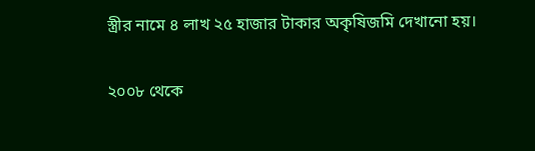স্ত্রীর নামে ৪ লাখ ২৫ হাজার টাকার অকৃষিজমি দেখানো হয়।

২০০৮ থেকে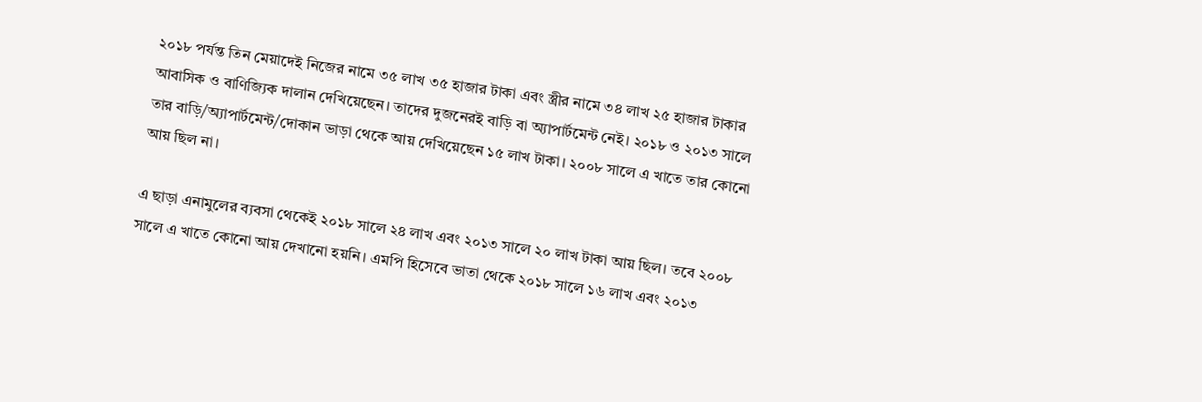২০১৮ পর্যন্ত তিন মেয়াদেই নিজের নামে ৩৫ লাখ ৩৫ হাজার টাকা এবং স্ত্রীর নামে ৩৪ লাখ ২৫ হাজার টাকার আবাসিক ও বাণিজ্যিক দালান দেখিয়েছেন। তাদের দুজনেরই বাড়ি বা অ্যাপার্টমেন্ট নেই। ২০১৮ ও ২০১৩ সালে তার বাড়ি/অ্যাপার্টমেন্ট/দোকান ভাড়া থেকে আয় দেখিয়েছেন ১৫ লাখ টাকা। ২০০৮ সালে এ খাতে তার কোনো আয় ছিল না।

এ ছাড়া এনামুলের ব্যবসা থেকেই ২০১৮ সালে ২৪ লাখ এবং ২০১৩ সালে ২০ লাখ টাকা আয় ছিল। তবে ২০০৮ সালে এ খাতে কোনো আয় দেখানো হয়নি। এমপি হিসেবে ভাতা থেকে ২০১৮ সালে ১৬ লাখ এবং ২০১৩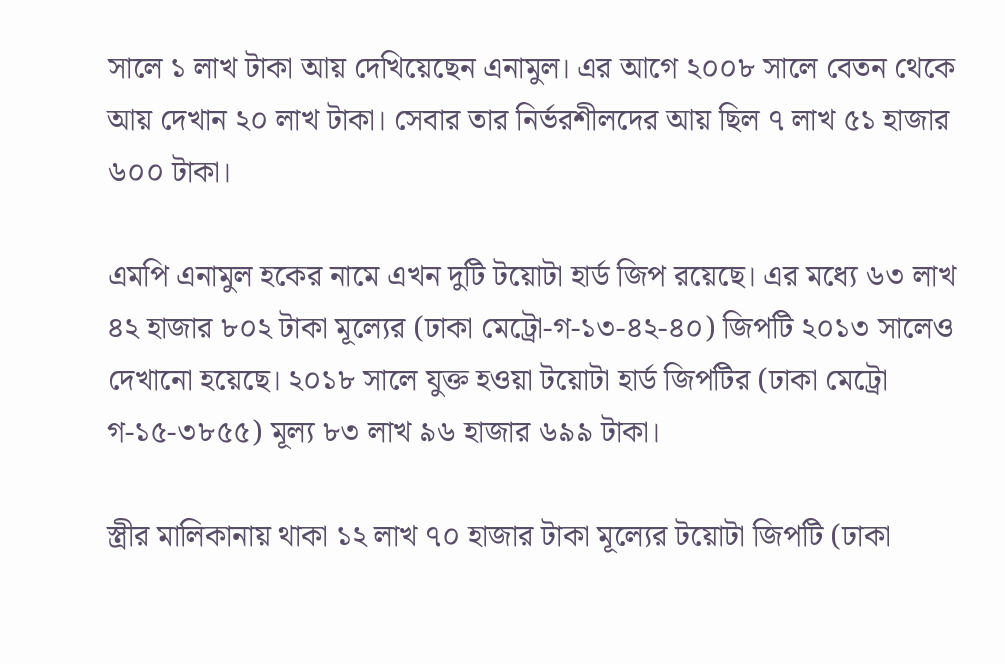সালে ১ লাখ টাকা আয় দেখিয়েছেন এনামুল। এর আগে ২০০৮ সালে বেতন থেকে আয় দেখান ২০ লাখ টাকা। সেবার তার নির্ভরশীলদের আয় ছিল ৭ লাখ ৫১ হাজার ৬০০ টাকা।

এমপি এনামুল হকের নামে এখন দুটি টয়োটা হার্ড জিপ রয়েছে। এর মধ্যে ৬৩ লাখ ৪২ হাজার ৮০২ টাকা মূল্যের (ঢাকা মেট্রো-গ-১৩-৪২-৪০) জিপটি ২০১৩ সালেও দেখানো হয়েছে। ২০১৮ সালে যুক্ত হওয়া টয়োটা হার্ড জিপটির (ঢাকা মেট্রো গ-১৫-৩৮৫৫) মূল্য ৮৩ লাখ ৯৬ হাজার ৬৯৯ টাকা।

স্ত্রীর মালিকানায় থাকা ১২ লাখ ৭০ হাজার টাকা মূল্যের টয়োটা জিপটি (ঢাকা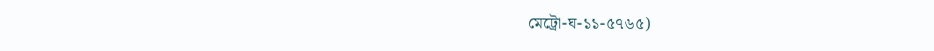মেট্রো-ঘ-১১-৫৭৬৫)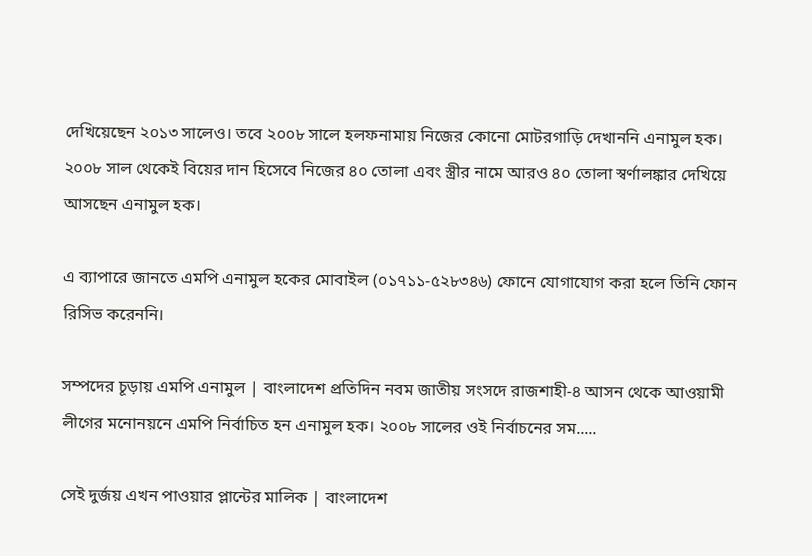দেখিয়েছেন ২০১৩ সালেও। তবে ২০০৮ সালে হলফনামায় নিজের কোনো মোটরগাড়ি দেখাননি এনামুল হক। ২০০৮ সাল থেকেই বিয়ের দান হিসেবে নিজের ৪০ তোলা এবং স্ত্রীর নামে আরও ৪০ তোলা স্বর্ণালঙ্কার দেখিয়ে আসছেন এনামুল হক।

এ ব্যাপারে জানতে এমপি এনামুল হকের মোবাইল (০১৭১১-৫২৮৩৪৬) ফোনে যোগাযোগ করা হলে তিনি ফোন রিসিভ করেননি।

সম্পদের চূড়ায় এমপি এনামুল | বাংলাদেশ প্রতিদিন নবম জাতীয় সংসদে রাজশাহী-৪ আসন থেকে আওয়ামী লীগের মনোনয়নে এমপি নির্বাচিত হন এনামুল হক। ২০০৮ সালের ওই নির্বাচনের সম.....

সেই দুর্জয় এখন পাওয়ার প্লান্টের মালিক | বাংলাদেশ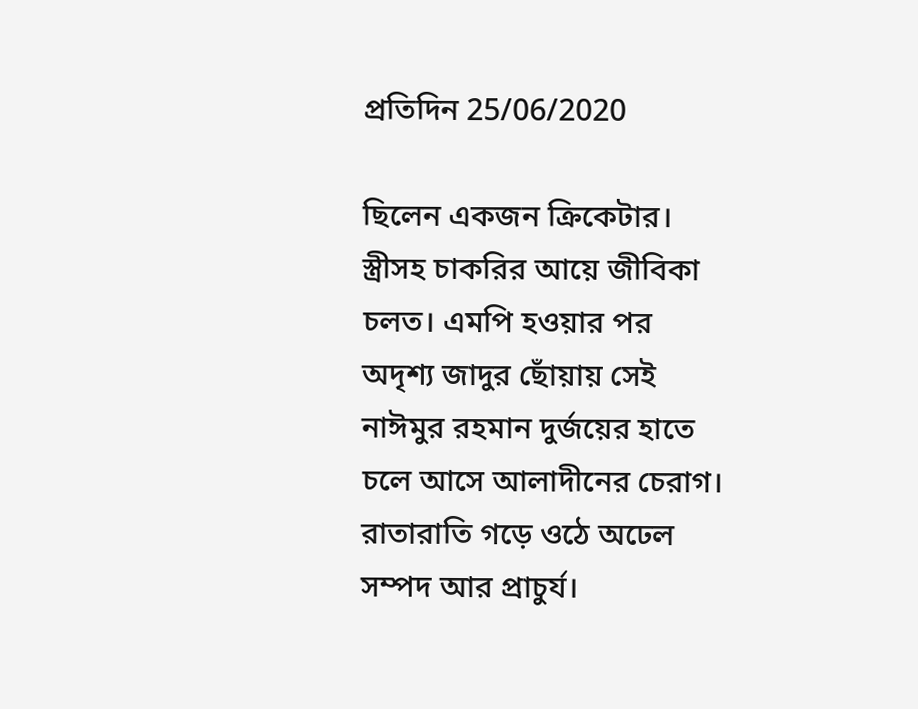প্রতিদিন 25/06/2020

ছিলেন একজন ক্রিকেটার। স্ত্রীসহ চাকরির আয়ে জীবিকা চলত। এমপি হওয়ার পর অদৃশ্য জাদুর ছোঁয়ায় সেই নাঈমুর রহমান দুর্জয়ের হাতে চলে আসে আলাদীনের চেরাগ। রাতারাতি গড়ে ওঠে অঢেল সম্পদ আর প্রাচুর্য।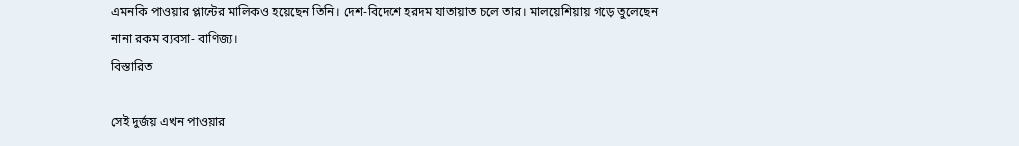এমনকি পাওয়ার প্লান্টের মালিকও হয়েছেন তিনি। দেশ-বিদেশে হরদম যাতায়াত চলে তার। মালয়েশিয়ায় গড়ে তুলেছেন নানা রকম ব্যবসা- বাণিজ্য।
বিস্তারিত

সেই দুর্জয় এখন পাওয়ার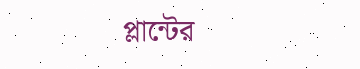প্লান্টের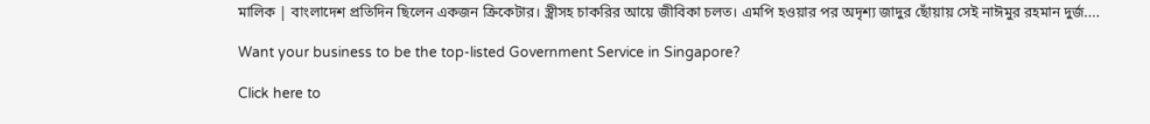মালিক | বাংলাদেশ প্রতিদিন ছিলেন একজন ক্রিকেটার। স্ত্রীসহ চাকরির আয়ে জীবিকা চলত। এমপি হওয়ার পর অদৃশ্য জাদুর ছোঁয়ায় সেই নাঈমুর রহমান দুর্জ....

Want your business to be the top-listed Government Service in Singapore?

Click here to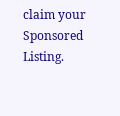claim your Sponsored Listing.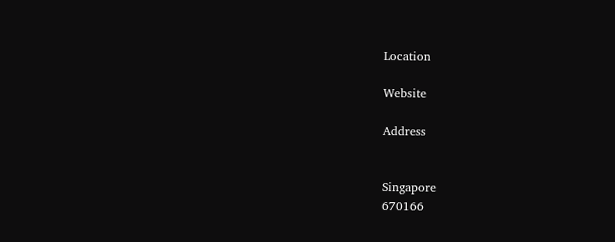Location

Website

Address


Singapore
670166